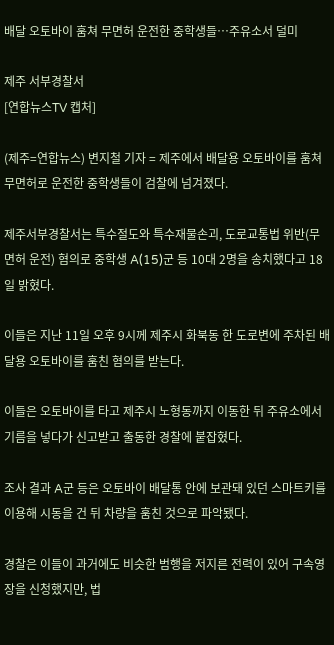배달 오토바이 훔쳐 무면허 운전한 중학생들…주유소서 덜미

제주 서부경찰서
[연합뉴스TV 캡처]

(제주=연합뉴스) 변지철 기자 = 제주에서 배달용 오토바이를 훔쳐 무면허로 운전한 중학생들이 검찰에 넘겨졌다.

제주서부경찰서는 특수절도와 특수재물손괴, 도로교통법 위반(무면허 운전) 혐의로 중학생 A(15)군 등 10대 2명을 송치했다고 18일 밝혔다.

이들은 지난 11일 오후 9시께 제주시 화북동 한 도로변에 주차된 배달용 오토바이를 훔친 혐의를 받는다.

이들은 오토바이를 타고 제주시 노형동까지 이동한 뒤 주유소에서 기름을 넣다가 신고받고 출동한 경찰에 붙잡혔다.

조사 결과 A군 등은 오토바이 배달통 안에 보관돼 있던 스마트키를 이용해 시동을 건 뒤 차량을 훔친 것으로 파악됐다.

경찰은 이들이 과거에도 비슷한 범행을 저지른 전력이 있어 구속영장을 신청했지만, 법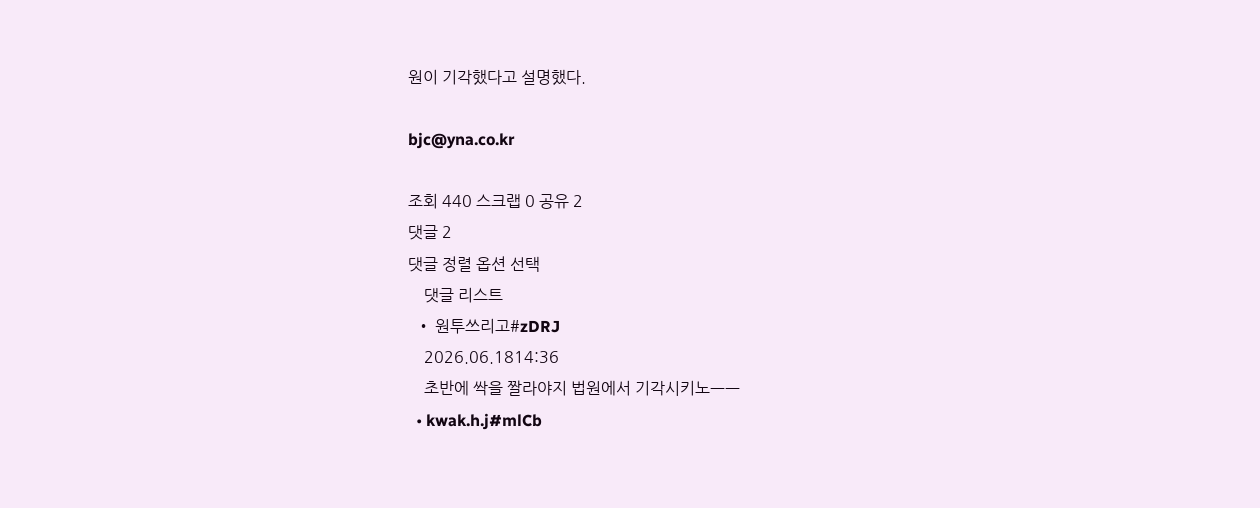원이 기각했다고 설명했다.

bjc@yna.co.kr

조회 440 스크랩 0 공유 2
댓글 2
댓글 정렬 옵션 선택
    댓글 리스트
  • 원투쓰리고#zDRJ
    2026.06.1814:36
    초반에 싹을 짤라야지 법원에서 기각시키노ㅡㅡ
  • kwak.h.j#mlCb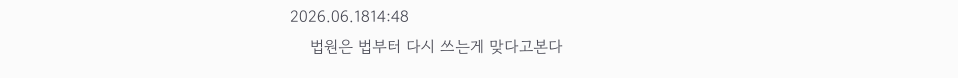2026.06.1814:48
    법원은 법부터 다시 쓰는게 맞다고본다